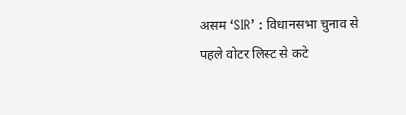असम ‘SIR’ : विधानसभा चुनाव से पहले वोटर लिस्ट से कटे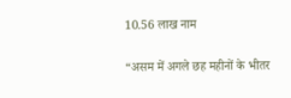10.56 लाख नाम

“असम में अगले छह महीनों के भीतर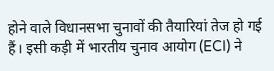होने वाले विधानसभा चुनावों की तैयारियां तेज हो गई हैं। इसी कड़ी में भारतीय चुनाव आयोग (ECI) ने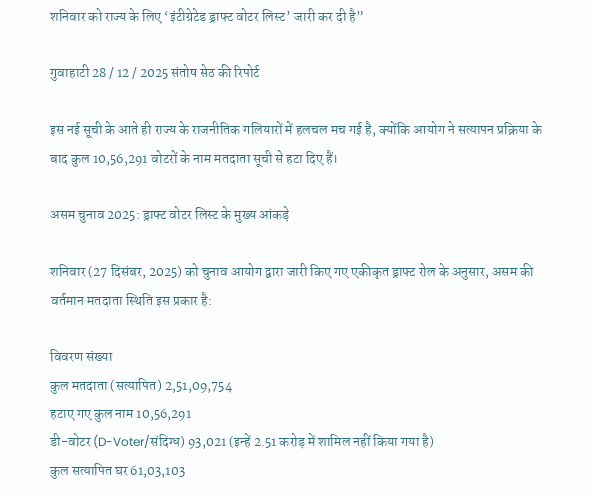शनिवार को राज्य के लिए ‘इंटीग्रेटेड ड्राफ्ट वोटर लिस्ट’ जारी कर दी है”

गुवाहाटी 28 / 12 / 2025 संतोष सेठ की रिपोर्ट

इस नई सूची के आते ही राज्य के राजनीतिक गलियारों में हलचल मच गई है, क्योंकि आयोग ने सत्यापन प्रक्रिया के बाद कुल 10,56,291 वोटरों के नाम मतदाता सूची से हटा दिए हैं।

असम चुनाव 2025: ड्राफ्ट वोटर लिस्ट के मुख्य आंकड़े

शनिवार (27 दिसंबर, 2025) को चुनाव आयोग द्वारा जारी किए गए एकीकृत ड्राफ्ट रोल के अनुसार, असम की वर्तमान मतदाता स्थिति इस प्रकार है:

विवरण संख्या
कुल मतदाता (सत्यापित) 2,51,09,754
हटाए गए कुल नाम 10,56,291
डी-वोटर (D-Voter/संदिग्ध) 93,021 (इन्हें 2.51 करोड़ में शामिल नहीं किया गया है)
कुल सत्यापित घर 61,03,103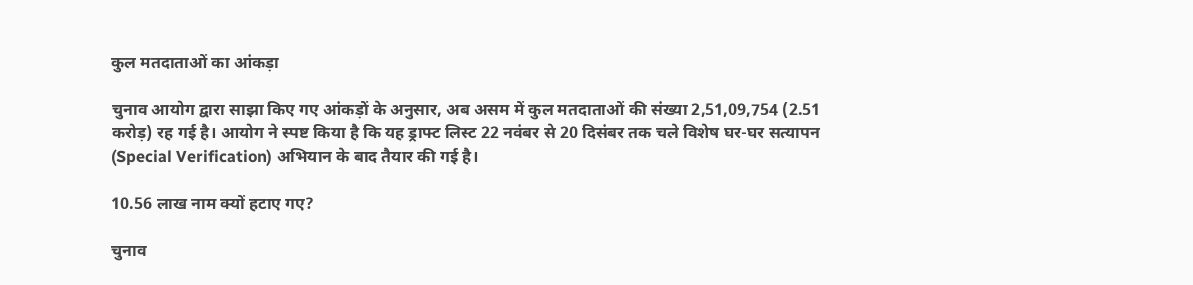कुल मतदाताओं का आंकड़ा

चुनाव आयोग द्वारा साझा किए गए आंकड़ों के अनुसार, अब असम में कुल मतदाताओं की संख्या 2,51,09,754 (2.51 करोड़) रह गई है। आयोग ने स्पष्ट किया है कि यह ड्राफ्ट लिस्ट 22 नवंबर से 20 दिसंबर तक चले विशेष घर-घर सत्यापन (Special Verification) अभियान के बाद तैयार की गई है।

10.56 लाख नाम क्यों हटाए गए?

चुनाव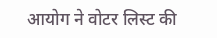आयोग ने वोटर लिस्ट की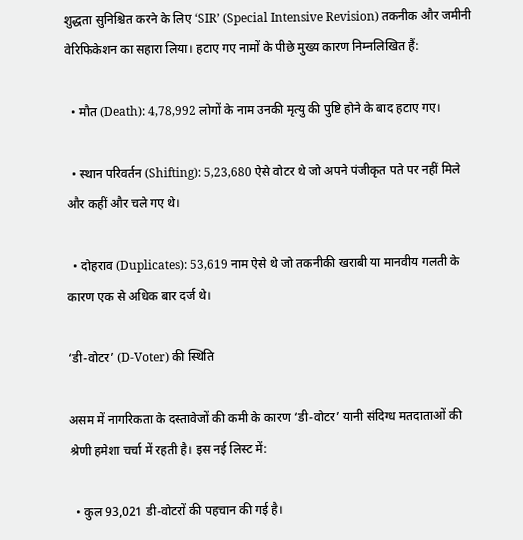शुद्धता सुनिश्चित करने के लिए ‘SIR’ (Special Intensive Revision) तकनीक और जमीनी वेरिफिकेशन का सहारा लिया। हटाए गए नामों के पीछे मुख्य कारण निम्नलिखित हैं:

  • मौत (Death): 4,78,992 लोगों के नाम उनकी मृत्यु की पुष्टि होने के बाद हटाए गए।

  • स्थान परिवर्तन (Shifting): 5,23,680 ऐसे वोटर थे जो अपने पंजीकृत पते पर नहीं मिले और कहीं और चले गए थे।

  • दोहराव (Duplicates): 53,619 नाम ऐसे थे जो तकनीकी खराबी या मानवीय गलती के कारण एक से अधिक बार दर्ज थे।

‘डी-वोटर’ (D-Voter) की स्थिति

असम में नागरिकता के दस्तावेजों की कमी के कारण ‘डी-वोटर’ यानी संदिग्ध मतदाताओं की श्रेणी हमेशा चर्चा में रहती है। इस नई लिस्ट में:

  • कुल 93,021 डी-वोटरों की पहचान की गई है।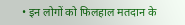• इन लोगों को फिलहाल मतदान के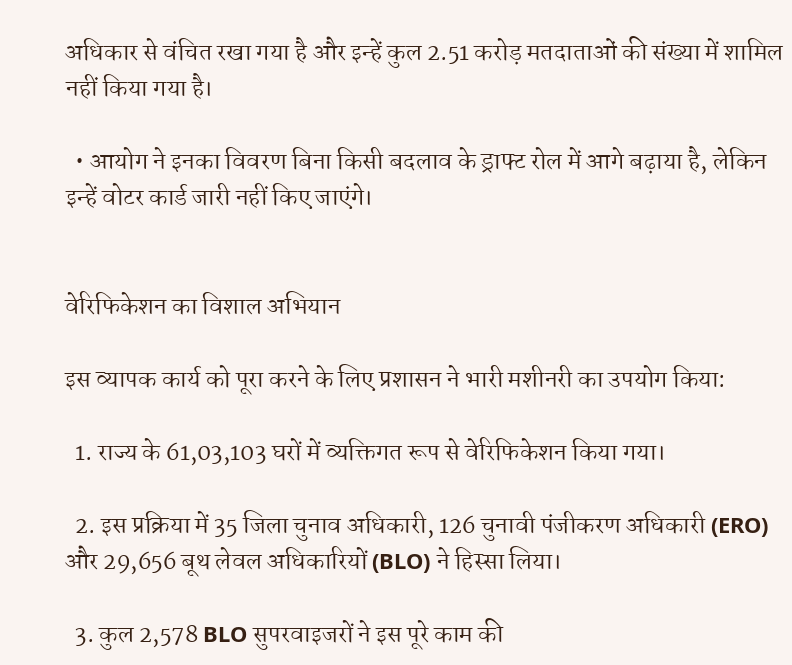अधिकार से वंचित रखा गया है और इन्हें कुल 2.51 करोड़ मतदाताओं की संख्या में शामिल नहीं किया गया है।

  • आयोग ने इनका विवरण बिना किसी बदलाव के ड्राफ्ट रोल में आगे बढ़ाया है, लेकिन इन्हें वोटर कार्ड जारी नहीं किए जाएंगे।


वेरिफिकेशन का विशाल अभियान

इस व्यापक कार्य को पूरा करने के लिए प्रशासन ने भारी मशीनरी का उपयोग किया:

  1. राज्य के 61,03,103 घरों में व्यक्तिगत रूप से वेरिफिकेशन किया गया।

  2. इस प्रक्रिया में 35 जिला चुनाव अधिकारी, 126 चुनावी पंजीकरण अधिकारी (ERO) और 29,656 बूथ लेवल अधिकारियों (BLO) ने हिस्सा लिया।

  3. कुल 2,578 BLO सुपरवाइजरों ने इस पूरे काम की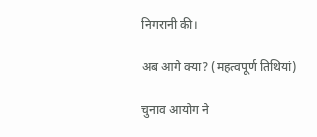निगरानी की।

अब आगे क्या? (महत्वपूर्ण तिथियां)

चुनाव आयोग ने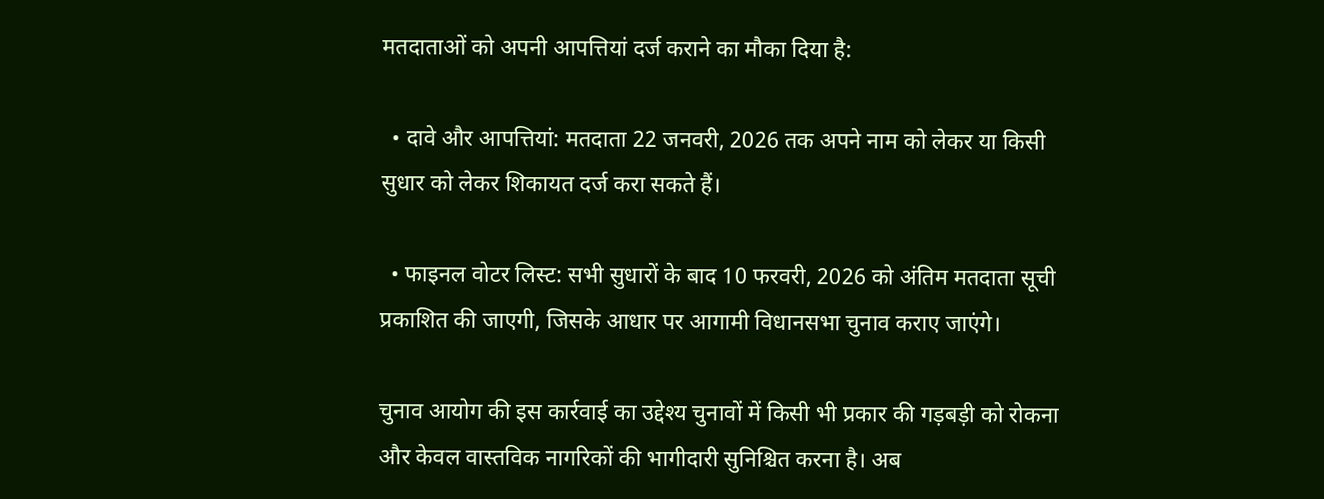मतदाताओं को अपनी आपत्तियां दर्ज कराने का मौका दिया है:

  • दावे और आपत्तियां: मतदाता 22 जनवरी, 2026 तक अपने नाम को लेकर या किसी सुधार को लेकर शिकायत दर्ज करा सकते हैं।

  • फाइनल वोटर लिस्ट: सभी सुधारों के बाद 10 फरवरी, 2026 को अंतिम मतदाता सूची प्रकाशित की जाएगी, जिसके आधार पर आगामी विधानसभा चुनाव कराए जाएंगे।

चुनाव आयोग की इस कार्रवाई का उद्देश्य चुनावों में किसी भी प्रकार की गड़बड़ी को रोकना और केवल वास्तविक नागरिकों की भागीदारी सुनिश्चित करना है। अब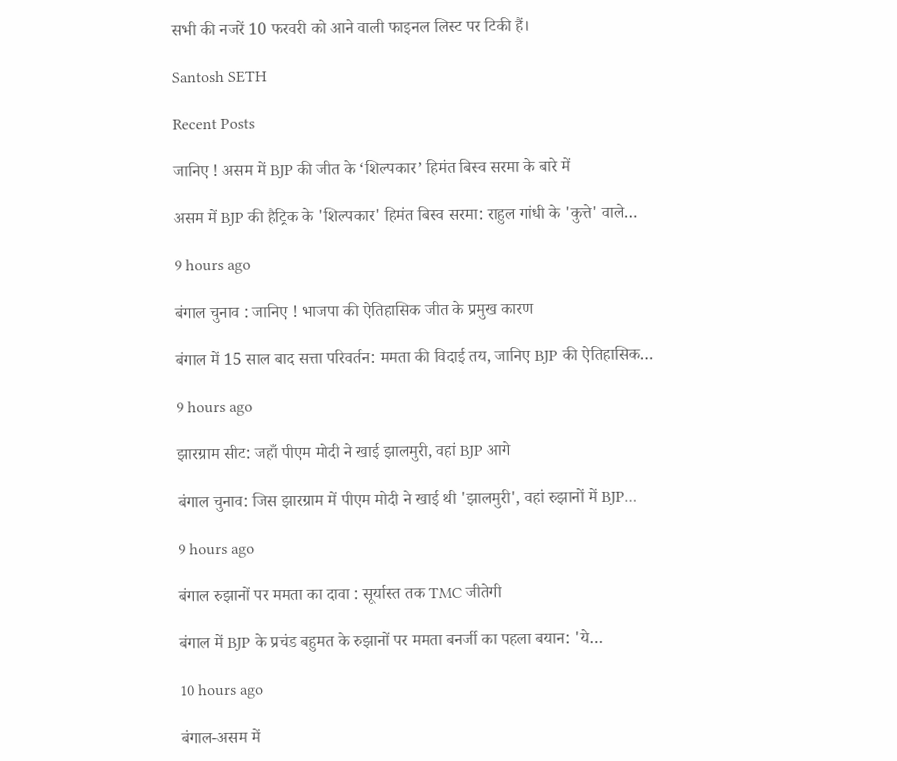सभी की नजरें 10 फरवरी को आने वाली फाइनल लिस्ट पर टिकी हैं।

Santosh SETH

Recent Posts

जानिए ! असम में BJP की जीत के ‘शिल्पकार’ हिमंत बिस्व सरमा के बारे में

असम में BJP की हैट्रिक के 'शिल्पकार' हिमंत बिस्व सरमा: राहुल गांधी के 'कुत्ते' वाले…

9 hours ago

बंगाल चुनाव : जानिए ! भाजपा की ऐतिहासिक जीत के प्रमुख कारण

बंगाल में 15 साल बाद सत्ता परिवर्तन: ममता की विदाई तय, जानिए BJP की ऐतिहासिक…

9 hours ago

झारग्राम सीट: जहाँ पीएम मोदी ने खाई झालमुरी, वहां BJP आगे

बंगाल चुनाव: जिस झारग्राम में पीएम मोदी ने खाई थी 'झालमुरी', वहां रुझानों में BJP…

9 hours ago

बंगाल रुझानों पर ममता का दावा : सूर्यास्त तक TMC जीतेगी

बंगाल में BJP के प्रचंड बहुमत के रुझानों पर ममता बनर्जी का पहला बयान: 'ये…

10 hours ago

बंगाल-असम में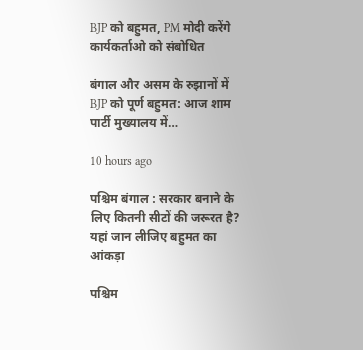BJP को बहुमत, PM मोदी करेंगे कार्यकर्ताओ को संबोधित

बंगाल और असम के रुझानों में BJP को पूर्ण बहुमत: आज शाम पार्टी मुख्यालय में…

10 hours ago

पश्चिम बंगाल : सरकार बनाने के लिए कितनी सीटों की जरूरत है? यहां जान लीजिए बहुमत का आंकड़ा

पश्चिम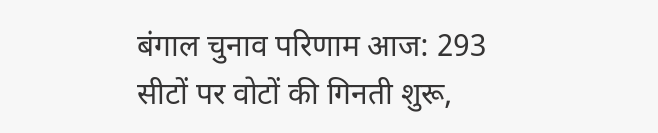बंगाल चुनाव परिणाम आज: 293 सीटों पर वोटों की गिनती शुरू,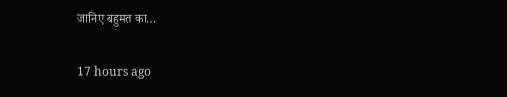जानिए बहुमत का…

17 hours ago